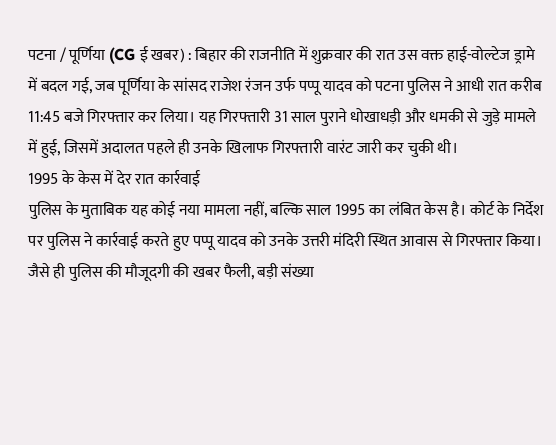पटना / पूर्णिया (CG ई खबर) : बिहार की राजनीति में शुक्रवार की रात उस वक्त हाई-वोल्टेज ड्रामे में बदल गई, जब पूर्णिया के सांसद राजेश रंजन उर्फ पप्पू यादव को पटना पुलिस ने आधी रात करीब 11:45 बजे गिरफ्तार कर लिया। यह गिरफ्तारी 31 साल पुराने धोखाधड़ी और धमकी से जुड़े मामले में हुई, जिसमें अदालत पहले ही उनके खिलाफ गिरफ्तारी वारंट जारी कर चुकी थी।
1995 के केस में देर रात कार्रवाई
पुलिस के मुताबिक यह कोई नया मामला नहीं, बल्कि साल 1995 का लंबित केस है। कोर्ट के निर्देश पर पुलिस ने कार्रवाई करते हुए पप्पू यादव को उनके उत्तरी मंदिरी स्थित आवास से गिरफ्तार किया। जैसे ही पुलिस की मौजूदगी की खबर फैली, बड़ी संख्या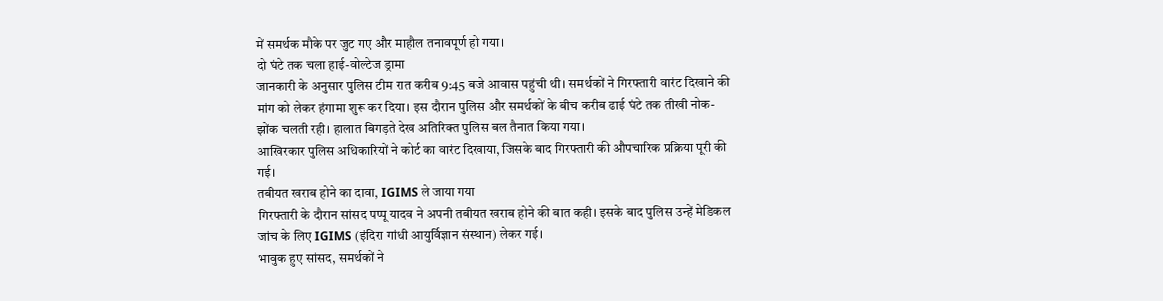में समर्थक मौके पर जुट गए और माहौल तनावपूर्ण हो गया।
दो घंटे तक चला हाई-वोल्टेज ड्रामा
जानकारी के अनुसार पुलिस टीम रात करीब 9:45 बजे आवास पहुंची थी। समर्थकों ने गिरफ्तारी वारंट दिखाने की मांग को लेकर हंगामा शुरू कर दिया। इस दौरान पुलिस और समर्थकों के बीच करीब ढाई घंटे तक तीखी नोक-झोंक चलती रही। हालात बिगड़ते देख अतिरिक्त पुलिस बल तैनात किया गया।
आखिरकार पुलिस अधिकारियों ने कोर्ट का वारंट दिखाया, जिसके बाद गिरफ्तारी की औपचारिक प्रक्रिया पूरी की गई।
तबीयत खराब होने का दावा, IGIMS ले जाया गया
गिरफ्तारी के दौरान सांसद पप्पू यादव ने अपनी तबीयत खराब होने की बात कही। इसके बाद पुलिस उन्हें मेडिकल जांच के लिए IGIMS (इंदिरा गांधी आयुर्विज्ञान संस्थान) लेकर गई।
भावुक हुए सांसद, समर्थकों ने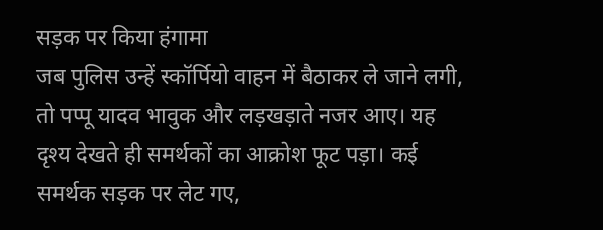सड़क पर किया हंगामा
जब पुलिस उन्हें स्कॉर्पियो वाहन में बैठाकर ले जाने लगी, तो पप्पू यादव भावुक और लड़खड़ाते नजर आए। यह दृश्य देखते ही समर्थकों का आक्रोश फूट पड़ा। कई समर्थक सड़क पर लेट गए,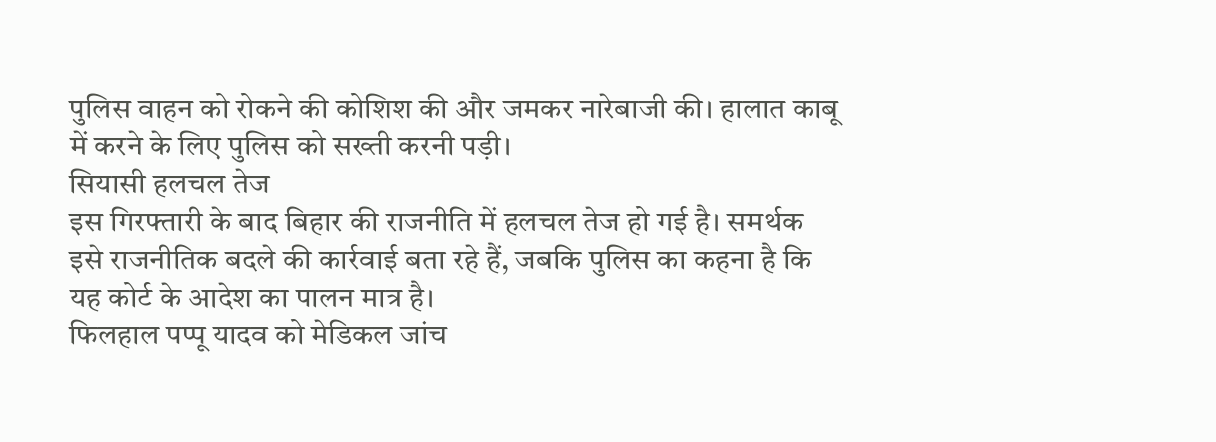पुलिस वाहन को रोकने की कोशिश की और जमकर नारेबाजी की। हालात काबू में करने के लिए पुलिस को सख्ती करनी पड़ी।
सियासी हलचल तेज
इस गिरफ्तारी के बाद बिहार की राजनीति में हलचल तेज हो गई है। समर्थक इसे राजनीतिक बदले की कार्रवाई बता रहे हैं, जबकि पुलिस का कहना है कि यह कोर्ट के आदेश का पालन मात्र है।
फिलहाल पप्पू यादव को मेडिकल जांच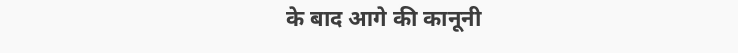के बाद आगे की कानूनी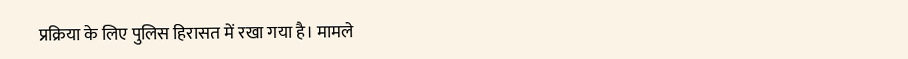प्रक्रिया के लिए पुलिस हिरासत में रखा गया है। मामले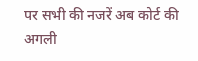पर सभी की नजरें अब कोर्ट की अगली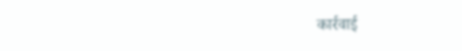कार्रवाई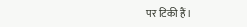पर टिकी हैं।